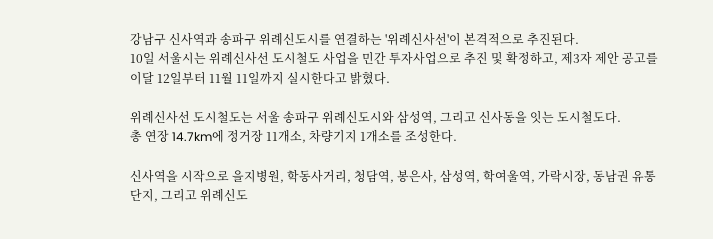강남구 신사역과 송파구 위례신도시를 연결하는 '위례신사선'이 본격적으로 추진된다.
10일 서울시는 위례신사선 도시철도 사업을 민간 투자사업으로 추진 및 확정하고, 제3자 제안 공고를 이달 12일부터 11월 11일까지 실시한다고 밝혔다.

위례신사선 도시철도는 서울 송파구 위례신도시와 삼성역, 그리고 신사동을 잇는 도시철도다.
총 연장 14.7km에 정거장 11개소, 차량기지 1개소를 조성한다.

신사역을 시작으로 을지병원, 학동사거리, 청담역, 봉은사, 삼성역, 학여울역, 가락시장, 동남권 유통단지, 그리고 위례신도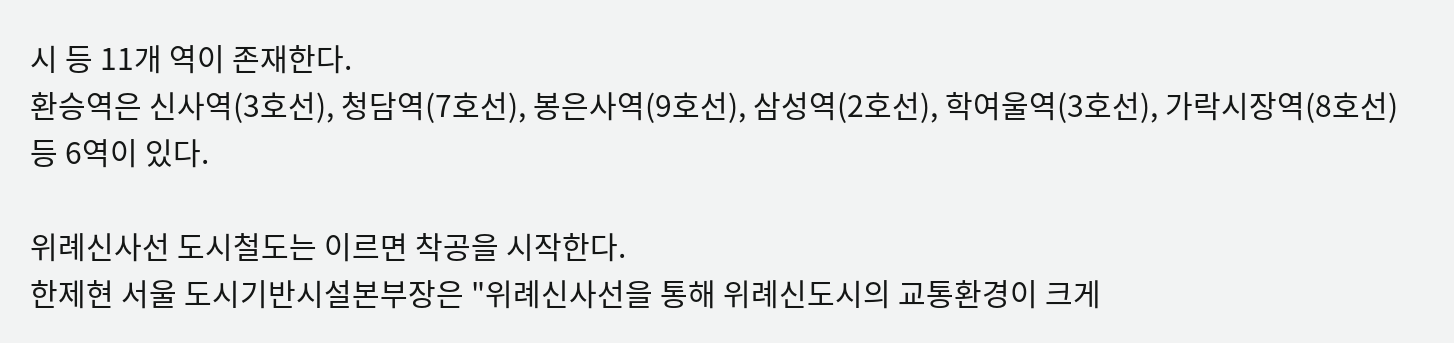시 등 11개 역이 존재한다.
환승역은 신사역(3호선), 청담역(7호선), 봉은사역(9호선), 삼성역(2호선), 학여울역(3호선), 가락시장역(8호선) 등 6역이 있다.

위례신사선 도시철도는 이르면 착공을 시작한다.
한제현 서울 도시기반시설본부장은 "위례신사선을 통해 위례신도시의 교통환경이 크게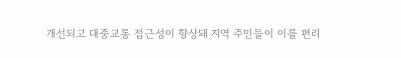개선되고 대중교통 접근성이 향상돼 지역 주민들이 이를 편리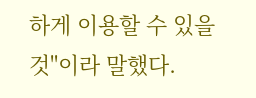하게 이용할 수 있을 것"이라 말했다.